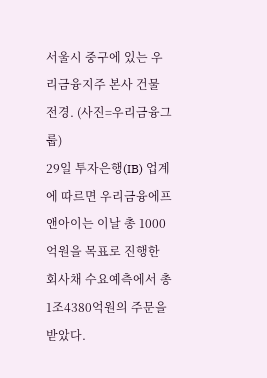서울시 중구에 있는 우리금융지주 본사 건물 전경. (사진=우리금융그룹)
29일 투자은행(IB) 업계에 따르면 우리금융에프앤아이는 이날 총 1000억원을 목표로 진행한 회사채 수요예측에서 총 1조4380억원의 주문을 받았다.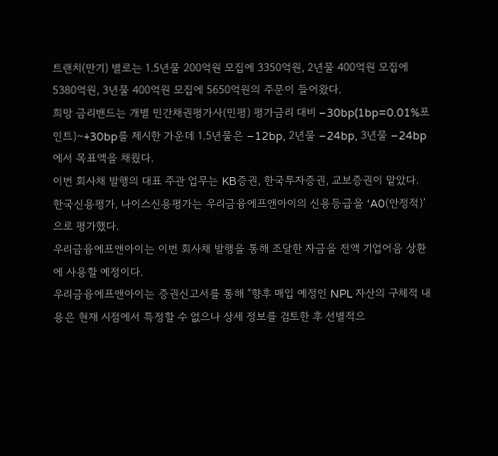트랜치(만기) 별로는 1.5년물 200억원 모집에 3350억원, 2년물 400억원 모집에 5380억원, 3년물 400억원 모집에 5650억원의 주문이 들어왔다.
희망 금리밴드는 개별 민간채권평가사(민평) 평가금리 대비 –30bp(1bp=0.01%포인트)~+30bp를 제시한 가운데 1.5년물은 –12bp, 2년물 –24bp, 3년물 –24bp에서 목표액을 채웠다.
이번 회사채 발행의 대표 주관 업무는 KB증권, 한국투자증권, 교보증권이 맡았다.
한국신용평가, 나이스신용평가는 우리금융에프앤아이의 신용등급을 ‘A0(안정적)’으로 평가했다.
우리금융에프앤아이는 이번 회사채 발행을 통해 조달한 자금을 전액 기업어음 상환에 사용할 예정이다.
우리금융에프앤아이는 증권신고서를 통해 “향후 매입 예정인 NPL 자산의 구체적 내용은 현재 시점에서 특정할 수 없으나 상세 정보를 검토한 후 선별적으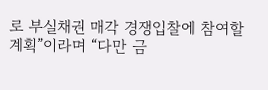로 부실채권 매각 경쟁입찰에 참여할 계획”이라며 “다만 금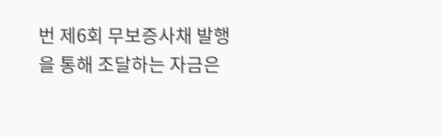번 제6회 무보증사채 발행을 통해 조달하는 자금은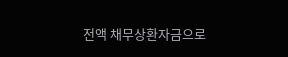전액 채무상환자금으로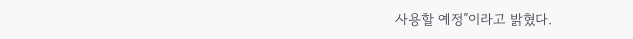사용할 예정”이라고 밝혔다.